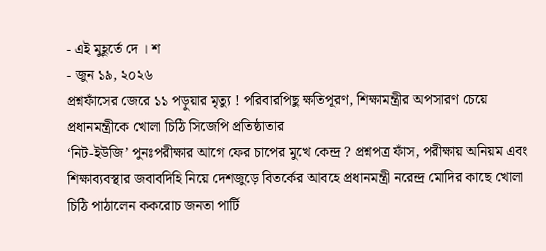- এই মুহূর্তে দে । শ
- জুন ১৯, ২০২৬
প্রশ্নফাঁসের জেরে ১১ পড়ুয়ার মৃত্যু ! পরিবারপিছু ক্ষতিপূরণ, শিক্ষামন্ত্রীর অপসারণ চেয়ে প্রধানমন্ত্রীকে খোলা চিঠি সিজেপি প্রতিষ্ঠাতার
‘নিট-ইউজি’ পুনঃপরীক্ষার আগে ফের চাপের মুখে কেন্দ্র ? প্রশ্নপত্র ফাঁস, পরীক্ষায় অনিয়ম এবং শিক্ষাব্যবস্থার জবাবদিহি নিয়ে দেশজুড়ে বিতর্কের আবহে প্রধানমন্ত্রী নরেন্দ্র মোদির কাছে খোলা চিঠি পাঠালেন ককরোচ জনতা পার্টি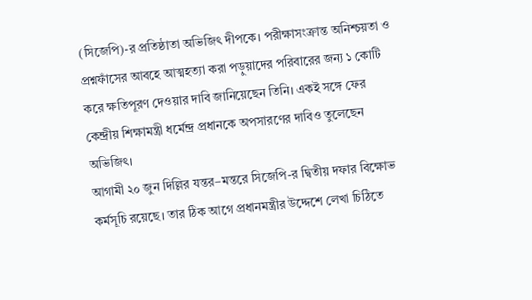(সিজেপি)-র প্রতিষ্ঠাতা অভিজিৎ দীপকে। পরীক্ষাসংক্রান্ত অনিশ্চয়তা ও প্রশ্নফাঁসের আবহে আত্মহত্যা করা পড়ুয়াদের পরিবারের জন্য ১ কোটি করে ক্ষতিপূরণ দেওয়ার দাবি জানিয়েছেন তিনি। একই সঙ্গে ফের কেন্দ্রীয় শিক্ষামন্ত্রী ধর্মেন্দ্র প্রধানকে অপসারণের দাবিও তুলেছেন অভিজিৎ।
আগামী ২০ জুন দিল্লির যন্তর–মন্তরে সিজেপি-র দ্বিতীয় দফার বিক্ষোভ কর্মসূচি রয়েছে। তার ঠিক আগে প্রধানমন্ত্রীর উদ্দেশে লেখা চিঠিতে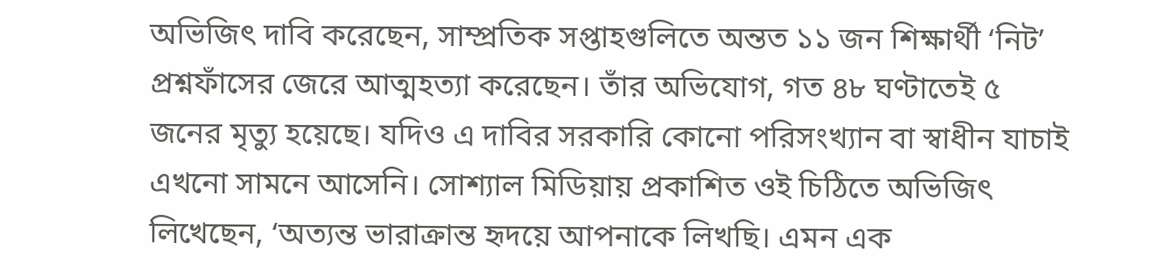অভিজিৎ দাবি করেছেন, সাম্প্রতিক সপ্তাহগুলিতে অন্তত ১১ জন শিক্ষার্থী ‘নিট’ প্রশ্নফাঁসের জেরে আত্মহত্যা করেছেন। তাঁর অভিযোগ, গত ৪৮ ঘণ্টাতেই ৫ জনের মৃত্যু হয়েছে। যদিও এ দাবির সরকারি কোনো পরিসংখ্যান বা স্বাধীন যাচাই এখনো সামনে আসেনি। সোশ্যাল মিডিয়ায় প্রকাশিত ওই চিঠিতে অভিজিৎ লিখেছেন, ‘অত্যন্ত ভারাক্রান্ত হৃদয়ে আপনাকে লিখছি। এমন এক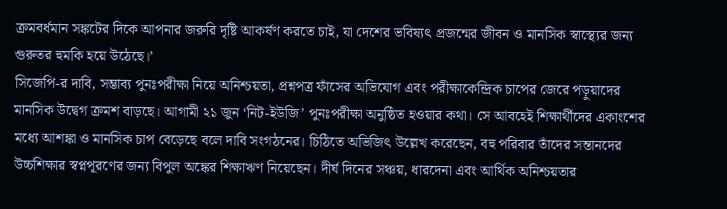ক্রমবর্ধমান সঙ্কটের দিকে আপনার জরুরি দৃষ্টি আকর্ষণ করতে চাই, যা দেশের ভবিষ্যৎ প্রজন্মের জীবন ও মানসিক স্বাস্থ্যের জন্য গুরুতর হুমকি হয়ে উঠেছে।’
সিজেপি-র দাবি, সম্ভাব্য পুনঃপরীক্ষা নিয়ে অনিশ্চয়তা, প্রশ্নপত্র ফাঁসের অভিযোগ এবং পরীক্ষাকেন্দ্রিক চাপের জেরে পড়ুয়াদের মানসিক উদ্বেগ ক্রমশ বাড়ছে। আগামী ২১ জুন ‘নিট-ইউজি’ পুনঃপরীক্ষা অনুষ্ঠিত হওয়ার কথা। সে আবহেই শিক্ষার্থীদের একাংশের মধ্যে আশঙ্কা ও মানসিক চাপ বেড়েছে বলে দাবি সংগঠনের। চিঠিতে অভিজিৎ উল্লেখ করেছেন, বহু পরিবার তাঁদের সন্তানদের উচ্চশিক্ষার স্বপ্নপূরণের জন্য বিপুল অঙ্কের শিক্ষাঋণ নিয়েছেন। দীর্ঘ দিনের সঞ্চয়, ধারদেনা এবং আর্থিক অনিশ্চয়তার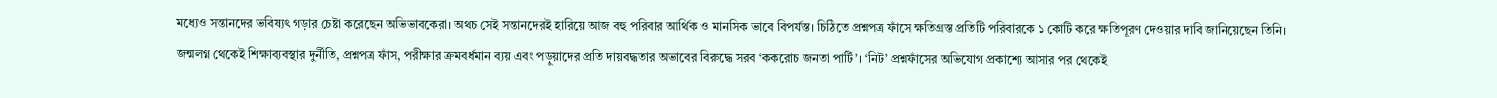মধ্যেও সন্তানদের ভবিষ্যৎ গড়ার চেষ্টা করেছেন অভিভাবকেরা। অথচ সেই সন্তানদেরই হারিয়ে আজ বহু পরিবার আর্থিক ও মানসিক ভাবে বিপর্যস্ত। চিঠিতে প্রশ্নপত্র ফাঁসে ক্ষতিগ্রস্ত প্রতিটি পরিবারকে ১ কোটি করে ক্ষতিপূরণ দেওয়ার দাবি জানিয়েছেন তিনি।
জন্মলগ্ন থেকেই শিক্ষাব্যবস্থার দুর্নীতি, প্রশ্নপত্র ফাঁস, পরীক্ষার ক্রমবর্ধমান ব্যয় এবং পড়ুয়াদের প্রতি দায়বদ্ধতার অভাবের বিরুদ্ধে সরব ‘ককরোচ জনতা পার্টি’। ‘নিট’ প্রশ্নফাঁসের অভিযোগ প্রকাশ্যে আসার পর থেকেই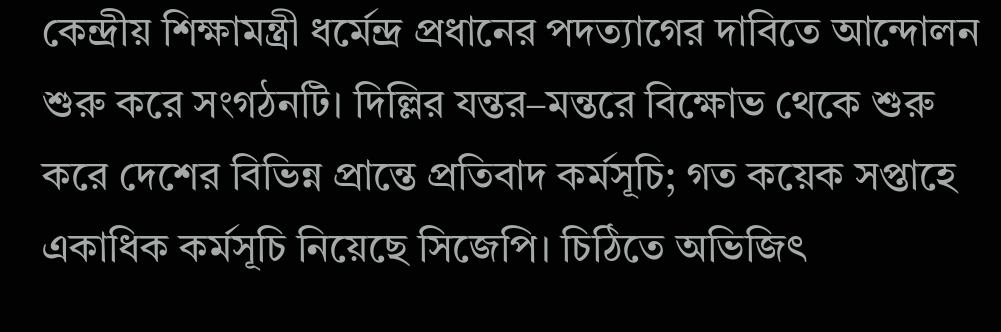কেন্দ্রীয় শিক্ষামন্ত্রী ধর্মেন্দ্র প্রধানের পদত্যাগের দাবিতে আন্দোলন শুরু করে সংগঠনটি। দিল্লির যন্তর–মন্তরে বিক্ষোভ থেকে শুরু করে দেশের বিভিন্ন প্রান্তে প্রতিবাদ কর্মসূচি; গত কয়েক সপ্তাহে একাধিক কর্মসূচি নিয়েছে সিজেপি। চিঠিতে অভিজিৎ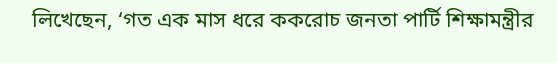লিখেছেন, ‘গত এক মাস ধরে ককরোচ জনতা পার্টি শিক্ষামন্ত্রীর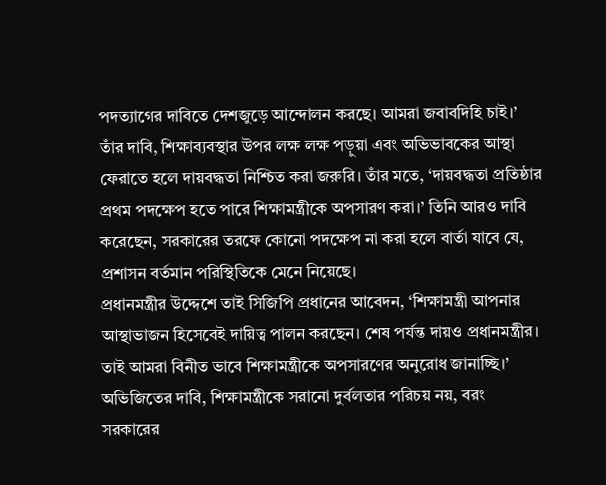পদত্যাগের দাবিতে দেশজুড়ে আন্দোলন করছে। আমরা জবাবদিহি চাই।’ তাঁর দাবি, শিক্ষাব্যবস্থার উপর লক্ষ লক্ষ পড়ুয়া এবং অভিভাবকের আস্থা ফেরাতে হলে দায়বদ্ধতা নিশ্চিত করা জরুরি। তাঁর মতে, ‘দায়বদ্ধতা প্রতিষ্ঠার প্রথম পদক্ষেপ হতে পারে শিক্ষামন্ত্রীকে অপসারণ করা।’ তিনি আরও দাবি করেছেন, সরকারের তরফে কোনো পদক্ষেপ না করা হলে বার্তা যাবে যে, প্রশাসন বর্তমান পরিস্থিতিকে মেনে নিয়েছে।
প্রধানমন্ত্রীর উদ্দেশে তাই সিজিপি প্রধানের আবেদন, ‘শিক্ষামন্ত্রী আপনার আস্থাভাজন হিসেবেই দায়িত্ব পালন করছেন। শেষ পর্যন্ত দায়ও প্রধানমন্ত্রীর। তাই আমরা বিনীত ভাবে শিক্ষামন্ত্রীকে অপসারণের অনুরোধ জানাচ্ছি।’ অভিজিতের দাবি, শিক্ষামন্ত্রীকে সরানো দুর্বলতার পরিচয় নয়, বরং সরকারের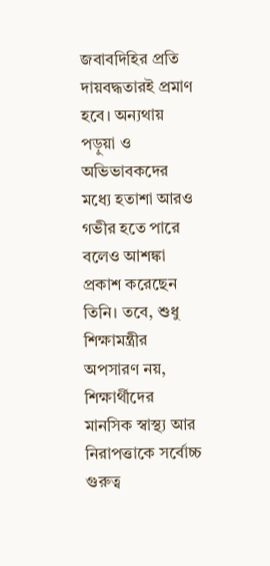জবাবদিহির প্রতি দায়বদ্ধতারই প্রমাণ হবে। অন্যথায় পড়ুয়া ও অভিভাবকদের মধ্যে হতাশা আরও গভীর হতে পারে বলেও আশঙ্কা প্রকাশ করেছেন তিনি। তবে, শুধু শিক্ষামন্ত্রীর অপসারণ নয়, শিক্ষার্থীদের মানসিক স্বাস্থ্য আর নিরাপত্তাকে সর্বোচ্চ গুরুত্ব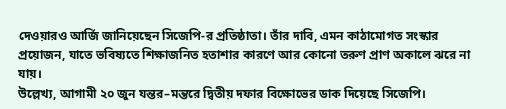দেওয়ারও আর্জি জানিয়েছেন সিজেপি-র প্রতিষ্ঠাতা। তাঁর দাবি, এমন কাঠামোগত সংস্কার প্রয়োজন, যাতে ভবিষ্যতে শিক্ষাজনিত হতাশার কারণে আর কোনো তরুণ প্রাণ অকালে ঝরে না যায়।
উল্লেখ্য, আগামী ২০ জুন যন্তর–মন্তরে দ্বিতীয় দফার বিক্ষোভের ডাক দিয়েছে সিজেপি।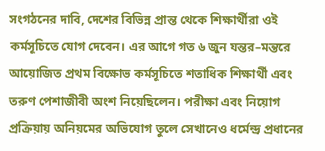সংগঠনের দাবি, দেশের বিভিন্ন প্রান্ত থেকে শিক্ষার্থীরা ওই কর্মসূচিতে যোগ দেবেন। এর আগে গত ৬ জুন যন্তর–মন্তরে আয়োজিত প্রথম বিক্ষোভ কর্মসূচিতে শতাধিক শিক্ষার্থী এবং তরুণ পেশাজীবী অংশ নিয়েছিলেন। পরীক্ষা এবং নিয়োগ প্রক্রিয়ায় অনিয়মের অভিযোগ তুলে সেখানেও ধর্মেন্দ্র প্রধানের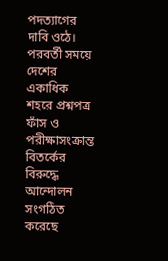পদত্যাগের দাবি ওঠে। পরবর্তী সময়ে দেশের একাধিক শহরে প্রশ্নপত্র ফাঁস ও পরীক্ষাসংক্রান্ত বিতর্কের বিরুদ্ধে আন্দোলন সংগঠিত করেছে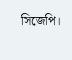সিজেপি।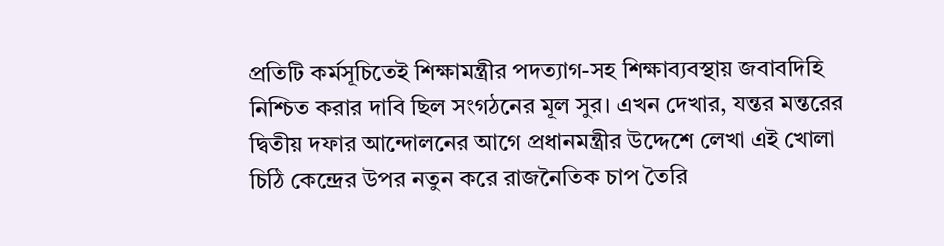প্রতিটি কর্মসূচিতেই শিক্ষামন্ত্রীর পদত্যাগ-সহ শিক্ষাব্যবস্থায় জবাবদিহি নিশ্চিত করার দাবি ছিল সংগঠনের মূল সুর। এখন দেখার, যন্তর মন্তরের দ্বিতীয় দফার আন্দোলনের আগে প্রধানমন্ত্রীর উদ্দেশে লেখা এই খোলা চিঠি কেন্দ্রের উপর নতুন করে রাজনৈতিক চাপ তৈরি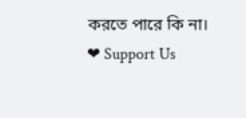করতে পারে কি না।
❤ Support Us